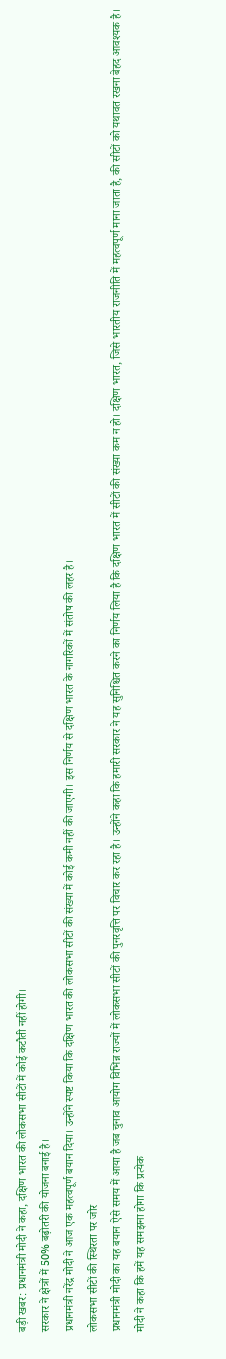बड़ी खबर: प्रधानमंत्री मोदी ने कहा, दक्षिण भारत की लोकसभा सीटों में कोई कटौती नहीं होगी।
सरकार ने क्षेत्रों में 50% बढ़ोतरी की योजना बनाई है।
प्रधानमंत्री नरेंद्र मोदी ने आज एक महत्वपूर्ण बयान दिया। उन्होंने स्पष्ट किया कि दक्षिण भारत की लोकसभा सीटों की संख्या में कोई कमी नहीं की जाएगी। इस निर्णय से दक्षिण भारत के नागरिकों में संतोष की लहर है।
लोकसभा सीटों की स्थिरता पर जोर
प्रधानमंत्री मोदी का यह बयान ऐसे समय में आया है जब चुनाव आयोग विभिन्न राज्यों में लोकसभा सीटों की पुनरवृत्ति पर विचार कर रहा है। उन्होंने कहा कि हमारी सरकार ने यह सुनिश्चित करने का निर्णय लिया है कि दक्षिण भारत में सीटों की संख्या कम न हो। दक्षिण भारत, जिसे भारतीय राजनीति में महत्वपूर्ण माना जाता है, की सीटों को यथावत रखना बेहद आवश्यक है।
मोदी ने कहा कि हमें यह समझना होगा कि प्रत्येक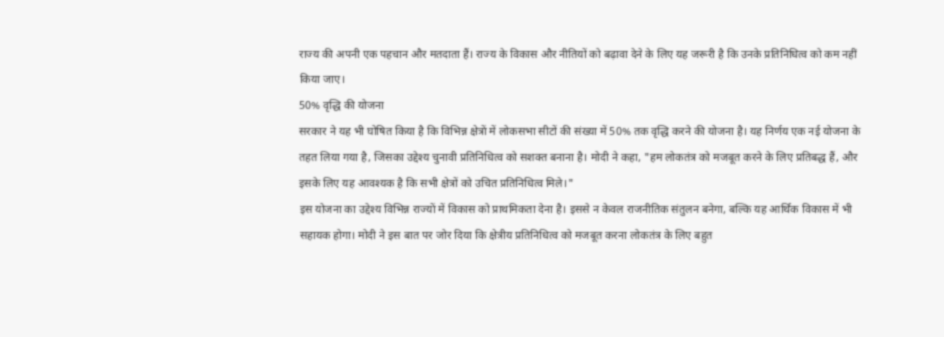राज्य की अपनी एक पहचान और मतदाता हैं। राज्य के विकास और नीतियों को बढ़ावा देने के लिए यह जरूरी है कि उनके प्रतिनिधित्व को कम नहीं किया जाए।
50% वृद्धि की योजना
सरकार ने यह भी घोषित किया है कि विभिन्न क्षेत्रों में लोकसभा सीटों की संख्या में 50% तक वृद्धि करने की योजना है। यह निर्णय एक नई योजना के तहत लिया गया है, जिसका उद्देश्य चुनावी प्रतिनिधित्व को सशक्त बनाना है। मोदी ने कहा, "हम लोकतंत्र को मजबूत करने के लिए प्रतिबद्ध हैं, और इसके लिए यह आवश्यक है कि सभी क्षेत्रों को उचित प्रतिनिधित्व मिले।"
इस योजना का उद्देश्य विभिन्न राज्यों में विकास को प्राथमिकता देना है। इससे न केवल राजनीतिक संतुलन बनेगा, बल्कि यह आर्थिक विकास में भी सहायक होगा। मोदी ने इस बात पर जोर दिया कि क्षेत्रीय प्रतिनिधित्व को मजबूत करना लोकतंत्र के लिए बहुत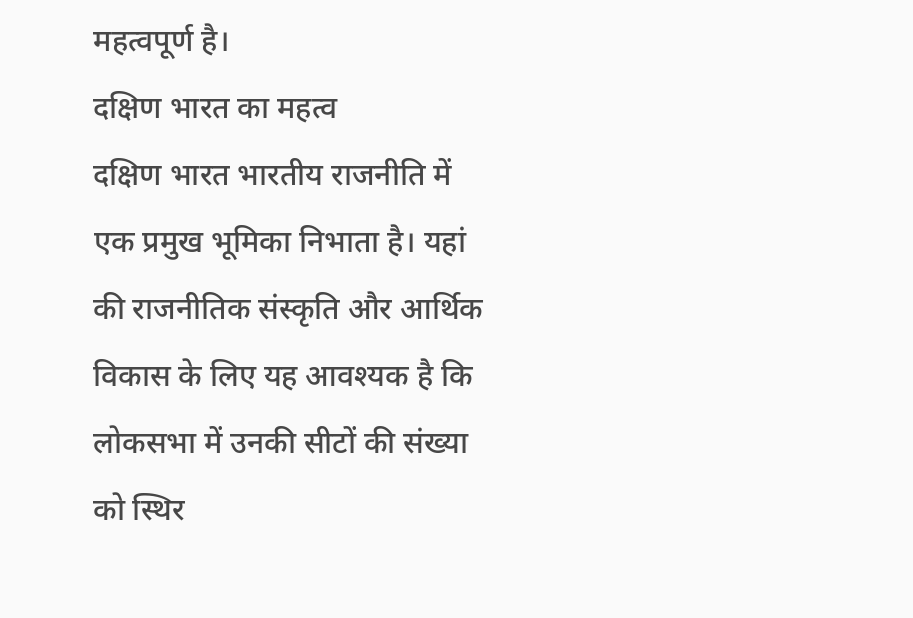महत्वपूर्ण है।
दक्षिण भारत का महत्व
दक्षिण भारत भारतीय राजनीति में एक प्रमुख भूमिका निभाता है। यहां की राजनीतिक संस्कृति और आर्थिक विकास के लिए यह आवश्यक है कि लोकसभा में उनकी सीटों की संख्या को स्थिर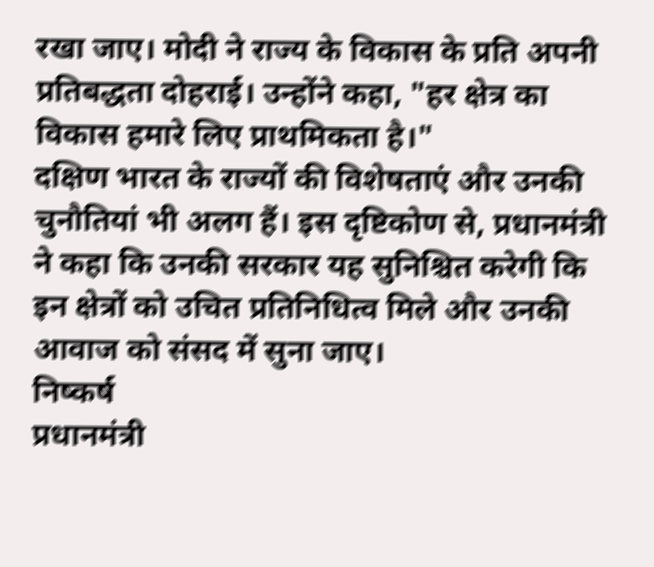रखा जाए। मोदी ने राज्य के विकास के प्रति अपनी प्रतिबद्धता दोहराई। उन्होंने कहा, "हर क्षेत्र का विकास हमारे लिए प्राथमिकता है।"
दक्षिण भारत के राज्यों की विशेषताएं और उनकी चुनौतियां भी अलग हैं। इस दृष्टिकोण से, प्रधानमंत्री ने कहा कि उनकी सरकार यह सुनिश्चित करेगी कि इन क्षेत्रों को उचित प्रतिनिधित्व मिले और उनकी आवाज को संसद में सुना जाए।
निष्कर्ष
प्रधानमंत्री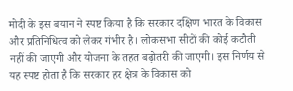मोदी के इस बयान ने स्पष्ट किया है कि सरकार दक्षिण भारत के विकास और प्रतिनिधित्व को लेकर गंभीर है। लोकसभा सीटों की कोई कटौती नहीं की जाएगी और योजना के तहत बढ़ोतरी की जाएगी। इस निर्णय से यह स्पष्ट होता है कि सरकार हर क्षेत्र के विकास को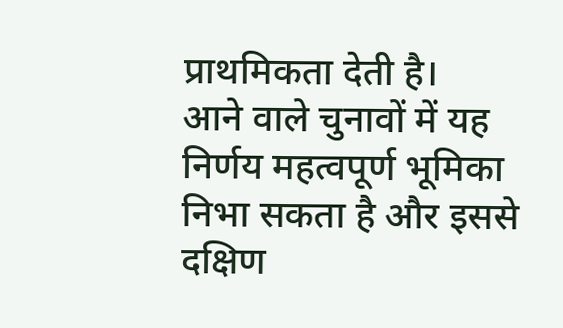प्राथमिकता देती है।
आने वाले चुनावों में यह निर्णय महत्वपूर्ण भूमिका निभा सकता है और इससे दक्षिण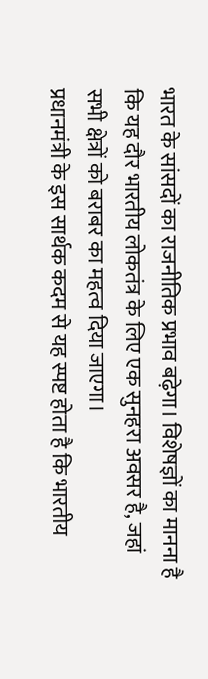भारत के सांसदों का राजनीतिक प्रभाव बढ़ेगा। विशेषज्ञों का मानना है कि यह दौर भारतीय लोकतंत्र के लिए एक सुनहरा अवसर है, जहां सभी क्षेत्रों को बराबर का महत्व दिया जाएगा।
प्रधानमंत्री के इस सार्थक कदम से यह स्पष्ट होता है कि भारतीय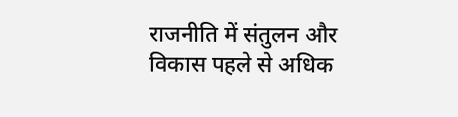राजनीति में संतुलन और विकास पहले से अधिक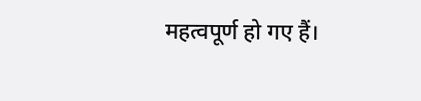महत्वपूर्ण हो गए हैं।